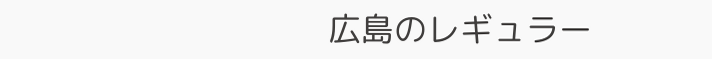広島のレギュラー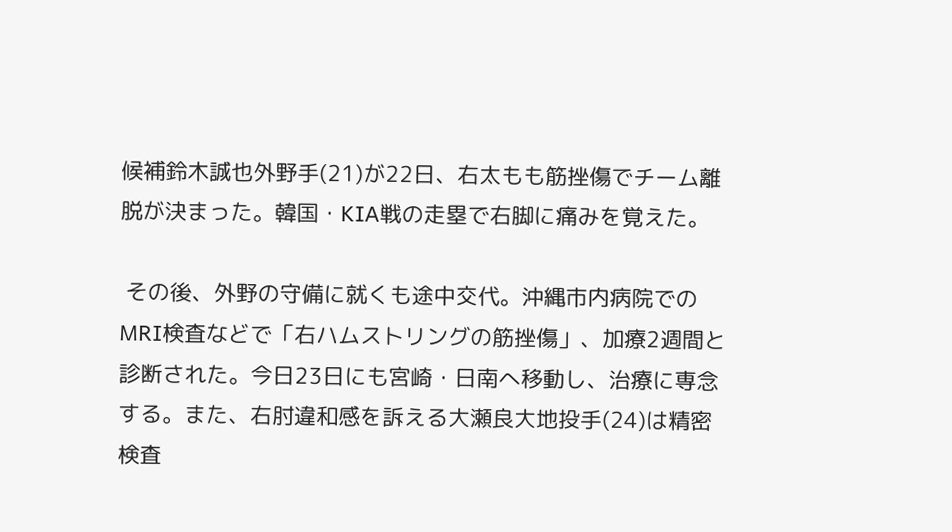候補鈴木誠也外野手(21)が22日、右太もも筋挫傷でチーム離脱が決まった。韓国・KIA戦の走塁で右脚に痛みを覚えた。

 その後、外野の守備に就くも途中交代。沖縄市内病院でのMRI検査などで「右ハムストリングの筋挫傷」、加療2週間と診断された。今日23日にも宮崎・日南へ移動し、治療に専念する。また、右肘違和感を訴える大瀬良大地投手(24)は精密検査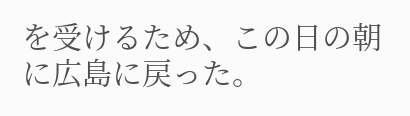を受けるため、この日の朝に広島に戻った。